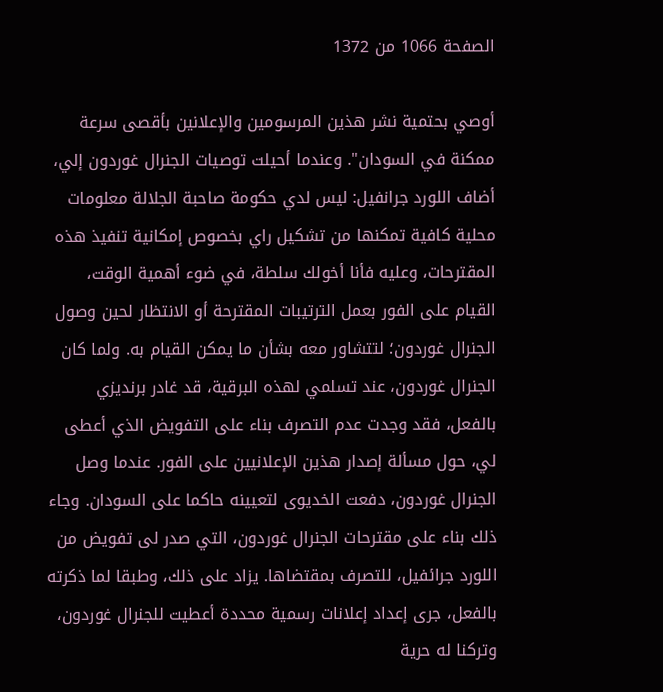الصفحة 1066 من 1372

أوصي بحتمية نشر هذين المرسومين والإعلانين بأقصى سرعة ممكنة في السودان". وعندما أحيلت توصيات الجنرال غوردون إلي، أضاف اللورد جرانفيل: ليس لدي حكومة صاحبة الجلالة معلومات محلية كافية تمكنها من تشكيل راي بخصوص إمكانية تنفيذ هذه المقترحات، وعليه فأنا أخولك سلطة، في ضوء أهمية الوقت، القيام على الفور بعمل الترتيبات المقترحة أو الانتظار لحين وصول الجنرال غوردون؛ لتتشاور معه بشأن ما يمكن القيام به. ولما كان الجنرال غوردون، عند تسلمي لهذه البرقية، قد غادر برنديزي بالفعل، فقد وجدت عدم التصرف بناء على التفويض الذي أعطى لي، حول مسألة إصدار هذين الإعلانيين على الفور. عندما وصل الجنرال غوردون، دفعت الخديوى لتعيينه حاكما على السودان. وجاء ذلك بناء على مقترحات الجنرال غوردون، التي صدر لى تفويض من اللورد جرائفيل، للتصرف بمقتضاها. يزاد على ذلك، وطبقا لما ذكرته بالفعل، جرى إعداد إعلانات رسمية محددة أعطيت للجنرال غوردون، وتركنا له حرية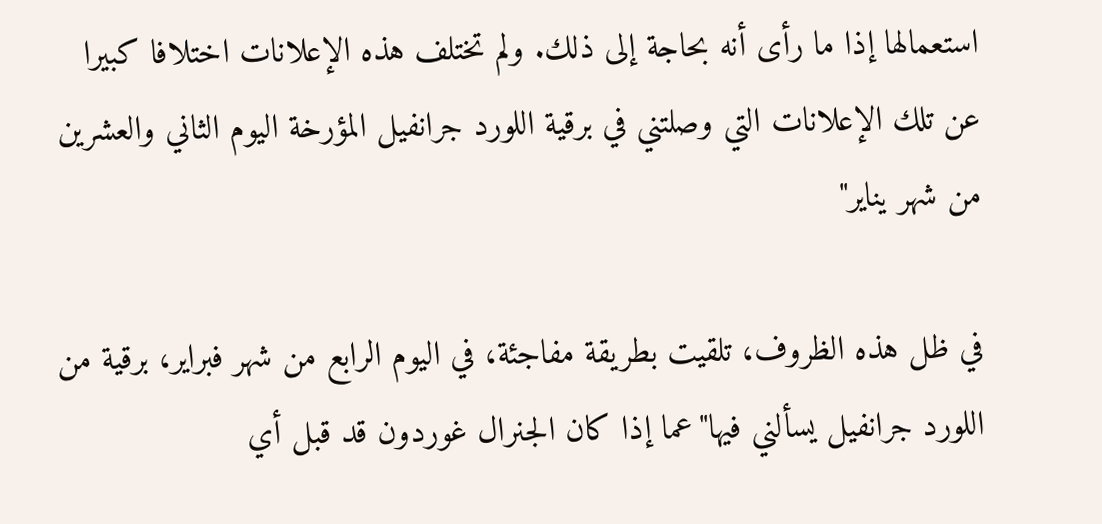استعمالها إذا ما رأى أنه بحاجة إلى ذلك. ولم تختلف هذه الإعلانات اختلافا كبيرا عن تلك الإعلانات التي وصلتني في برقية اللورد جرانفيل المؤرخة اليوم الثاني والعشرين من شهر يناير"

في ظل هذه الظروف، تلقيت بطريقة مفاجئة، في اليوم الرابع من شهر فبراير، برقية من اللورد جرانفيل يسألني فيها"عما إذا كان الجنرال غوردون قد قبل أي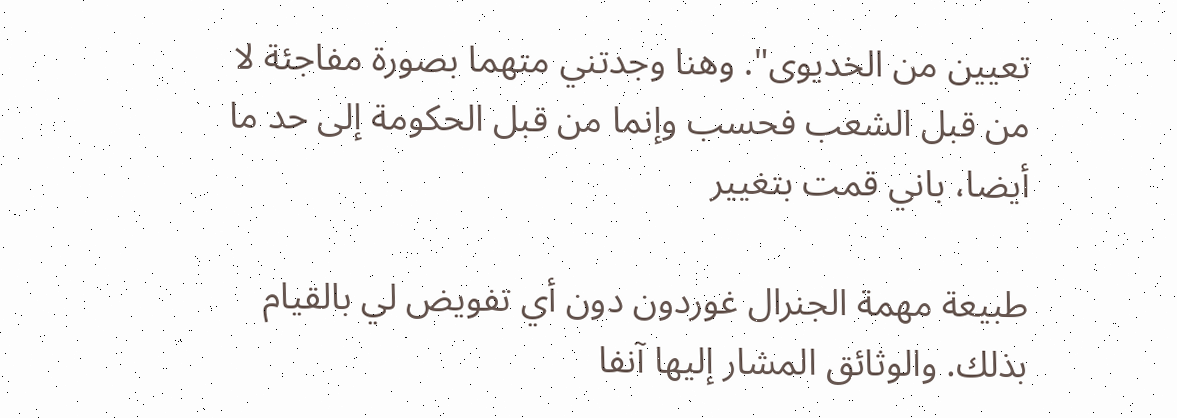تعيين من الخديوى". وهنا وجدتني متهما بصورة مفاجئة لا من قبل الشعب فحسب وإنما من قبل الحكومة إلى حد ما أيضا، باني قمت بتغيير

طبيعة مهمة الجنرال غوردون دون أي تفويض لي بالقيام بذلك. والوثائق المشار إليها آنفا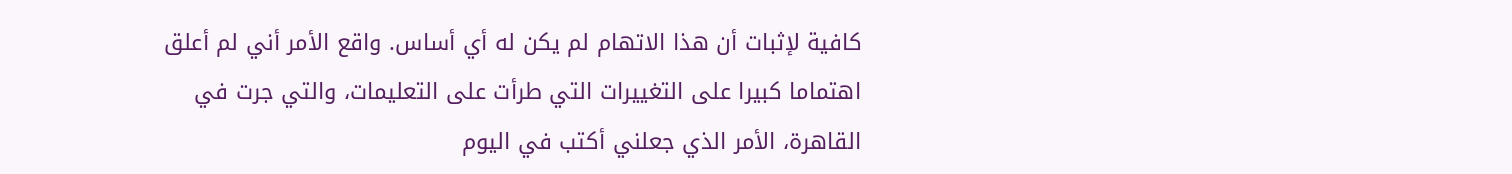كافية لإثبات أن هذا الاتهام لم يكن له أي أساس. واقع الأمر أني لم أعلق اهتماما كبيرا على التغييرات التي طرأت على التعليمات، والتي جرت في القاهرة، الأمر الذي جعلني أكتب في اليوم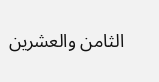الثامن والعشرين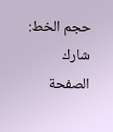حجم الخط:
شارك الصفحة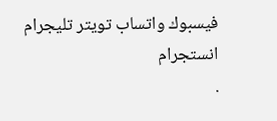فيسبوك واتساب تويتر تليجرام انستجرام
.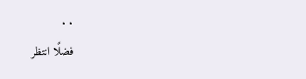. .
فضلًا انتظر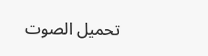تحميل الصوت